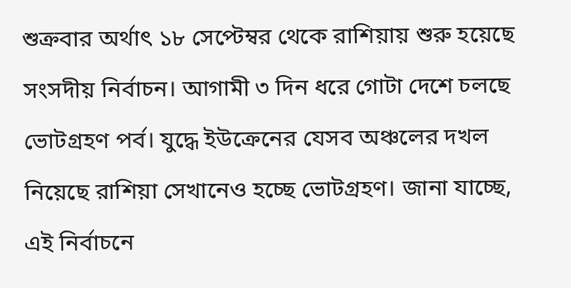শুক্রবার অর্থাৎ ১৮ সেপ্টেম্বর থেকে রাশিয়ায় শুরু হয়েছে সংসদীয় নির্বাচন। আগামী ৩ দিন ধরে গোটা দেশে চলছে ভোটগ্রহণ পর্ব। যুদ্ধে ইউক্রেনের যেসব অঞ্চলের দখল নিয়েছে রাশিয়া সেখানেও হচ্ছে ভোটগ্রহণ। জানা যাচ্ছে, এই নির্বাচনে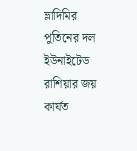ভ্লাদিমির পুতিনের দল ইউনাইটেড রাশিয়ার জয় কার্যত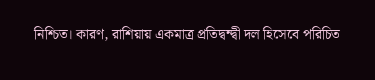নিশ্চিত। কারণ, রাশিয়ায় একমাত্র প্রতিদ্বন্দ্বী দল হিসেবে পরিচিত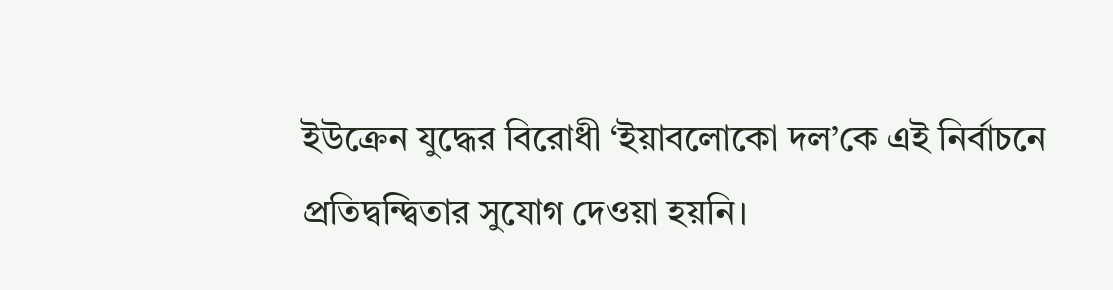ইউক্রেন যুদ্ধের বিরোধী ‘ইয়াবলোকো দল’কে এই নির্বাচনে প্রতিদ্বন্দ্বিতার সুযোগ দেওয়া হয়নি।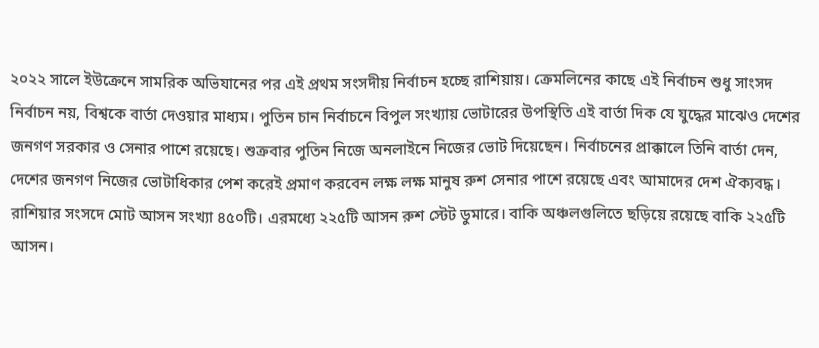২০২২ সালে ইউক্রেনে সামরিক অভিযানের পর এই প্রথম সংসদীয় নির্বাচন হচ্ছে রাশিয়ায়। ক্রেমলিনের কাছে এই নির্বাচন শুধু সাংসদ নির্বাচন নয়, বিশ্বকে বার্তা দেওয়ার মাধ্যম। পুতিন চান নির্বাচনে বিপুল সংখ্যায় ভোটারের উপস্থিতি এই বার্তা দিক যে যুদ্ধের মাঝেও দেশের জনগণ সরকার ও সেনার পাশে রয়েছে। শুক্রবার পুতিন নিজে অনলাইনে নিজের ভোট দিয়েছেন। নির্বাচনের প্রাক্কালে তিনি বার্তা দেন, দেশের জনগণ নিজের ভোটাধিকার পেশ করেই প্রমাণ করবেন লক্ষ লক্ষ মানুষ রুশ সেনার পাশে রয়েছে এবং আমাদের দেশ ঐক্যবদ্ধ। রাশিয়ার সংসদে মোট আসন সংখ্যা ৪৫০টি। এরমধ্যে ২২৫টি আসন রুশ স্টেট ডুমারে। বাকি অঞ্চলগুলিতে ছড়িয়ে রয়েছে বাকি ২২৫টি আসন।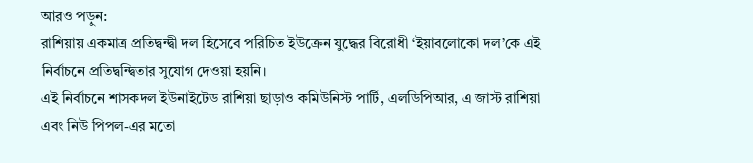আরও পড়ুন:
রাশিয়ায় একমাত্র প্রতিদ্বন্দ্বী দল হিসেবে পরিচিত ইউক্রেন যুদ্ধের বিরোধী ‘ইয়াবলোকো দল’কে এই নির্বাচনে প্রতিদ্বন্দ্বিতার সুযোগ দেওয়া হয়নি।
এই নির্বাচনে শাসকদল ইউনাইটেড রাশিয়া ছাড়াও কমিউনিস্ট পার্টি, এলডিপিআর, এ জাস্ট রাশিয়া এবং নিউ পিপল-এর মতো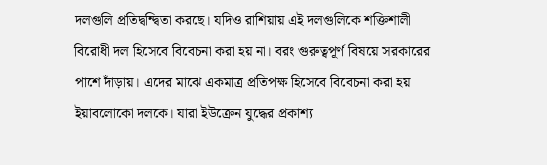দলগুলি প্রতিদ্বন্দ্বিতা করছে। যদিও রাশিয়ায় এই দলগুলিকে শক্তিশালী বিরোধী দল হিসেবে বিবেচনা করা হয় না। বরং গুরুত্বপূর্ণ বিষয়ে সরকারের পাশে দাঁড়ায়। এদের মাঝে একমাত্র প্রতিপক্ষ হিসেবে বিবেচনা করা হয় ইয়াবলোকো দলকে। যারা ইউক্রেন যুদ্ধের প্রকাশ্য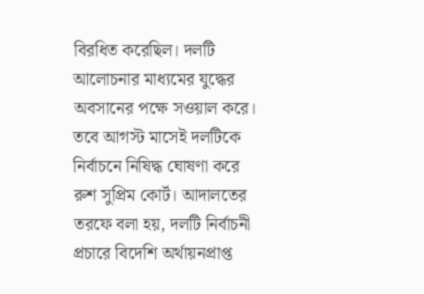বিরধিত করেছিল। দলটি আলোচনার মাধ্যমের যুদ্ধের অবসানের পক্ষে সওয়াল করে। তবে আগস্ট মাসেই দলটিকে নির্বাচনে নিষিদ্ধ ঘোষণা করে রুশ সুপ্রিম কোর্ট। আদালতের তরফে বলা হয়, দলটি নির্বাচনী প্রচারে বিদেশি অর্থায়নপ্রাপ্ত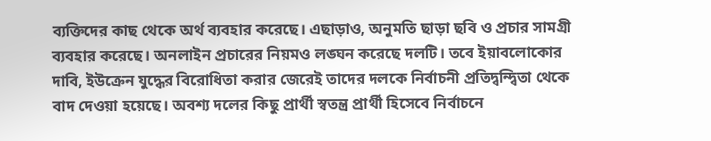ব্যক্তিদের কাছ থেকে অর্থ ব্যবহার করেছে। এছাড়াও, অনুমতি ছাড়া ছবি ও প্রচার সামগ্রী ব্যবহার করেছে। অনলাইন প্রচারের নিয়মও লঙ্ঘন করেছে দলটি। তবে ইয়াবলোকোর দাবি, ইউক্রেন যুদ্ধের বিরোধিতা করার জেরেই তাদের দলকে নির্বাচনী প্রতিদ্বন্দ্বিতা থেকে বাদ দেওয়া হয়েছে। অবশ্য দলের কিছু প্রার্থী স্বতন্ত্র প্রার্থী হিসেবে নির্বাচনে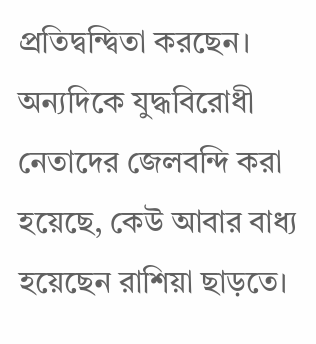প্রতিদ্বন্দ্বিতা করছেন। অন্যদিকে যুদ্ধবিরোধী নেতাদের জেলবন্দি করা হয়েছে, কেউ আবার বাধ্য হয়েছেন রাশিয়া ছাড়তে।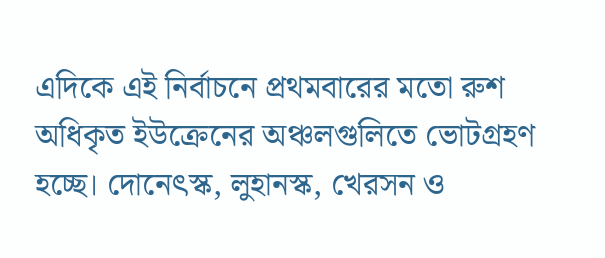এদিকে এই নির্বাচনে প্রথমবারের মতো রুশ অধিকৃত ইউক্রেনের অঞ্চলগুলিতে ভোটগ্রহণ হচ্ছে। দোনেৎস্ক, লুহানস্ক, খেরসন ও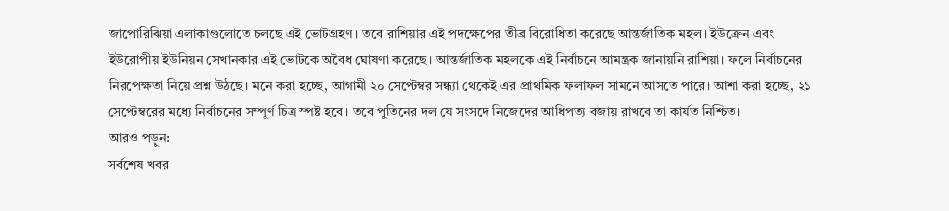জাপোরিঝিয়া এলাকাগুলোতে চলছে এই ভোটগ্রহণ। তবে রাশিয়ার এই পদক্ষেপের তীব্র বিরোধিতা করেছে আন্তর্জাতিক মহল। ইউক্রেন এবং ইউরোপীয় ইউনিয়ন সেখানকার এই ভোটকে অবৈধ ঘোষণা করেছে। আন্তর্জাতিক মহলকে এই নির্বাচনে আমন্ত্রক জানায়নি রাশিয়া। ফলে নির্বাচনের নিরপেক্ষতা নিয়ে প্রশ্ন উঠছে। মনে করা হচ্ছে, আগামী ২০ সেপ্টেম্বর সন্ধ্যা থেকেই এর প্রাথমিক ফলাফল সামনে আসতে পারে। আশা করা হচ্ছে, ২১ সেপ্টেম্বরের মধ্যে নির্বাচনের সম্পূর্ণ চিত্র স্পষ্ট হবে। তবে পুতিনের দল যে সংসদে নিজেদের আধিপত্য বজায় রাখবে তা কার্যত নিশ্চিত।
আরও পড়ুন:
সর্বশেষ খবর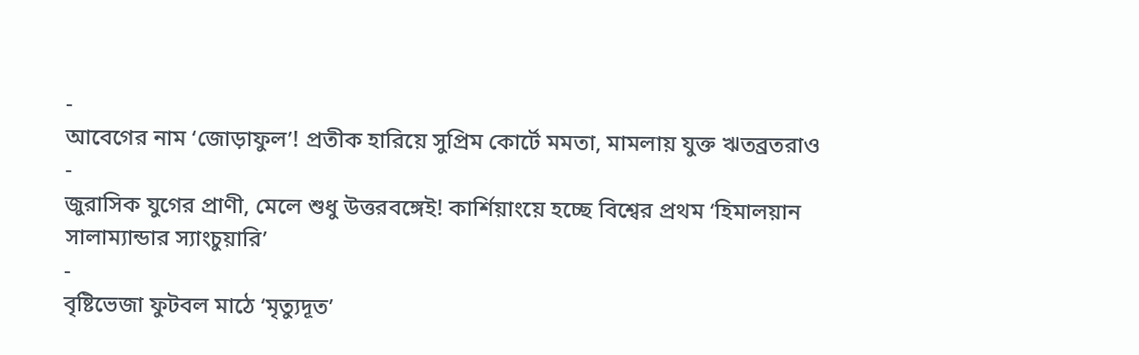-
আবেগের নাম ‘জোড়াফুল’! প্রতীক হারিয়ে সুপ্রিম কোর্টে মমতা, মামলায় যুক্ত ঋতব্রতরাও
-
জুরাসিক যুগের প্রাণী, মেলে শুধু উত্তরবঙ্গেই! কার্শিয়াংয়ে হচ্ছে বিশ্বের প্রথম ‘হিমালয়ান সালাম্যান্ডার স্যাংচুয়ারি’
-
বৃষ্টিভেজা ফুটবল মাঠে ‘মৃত্যুদূত’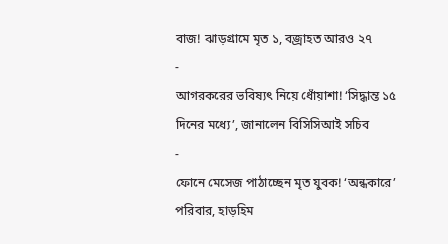বাজ! ঝাড়গ্রামে মৃত ১, বজ্রাহত আরও ২৭
-
আগরকরের ভবিষ্যৎ নিয়ে ধোঁয়াশা! ‘সিদ্ধান্ত ১৫ দিনের মধ্যে’, জানালেন বিসিসিআই সচিব
-
ফোনে মেসেজ পাঠাচ্ছেন মৃত যুবক! ‘অন্ধকারে’ পরিবার, হাড়হিম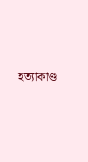হত্যাকাণ্ড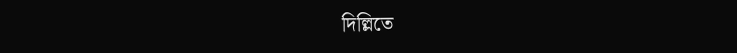দিল্লিতে